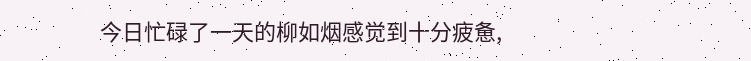今日忙碌了一天的柳如烟感觉到十分疲惫,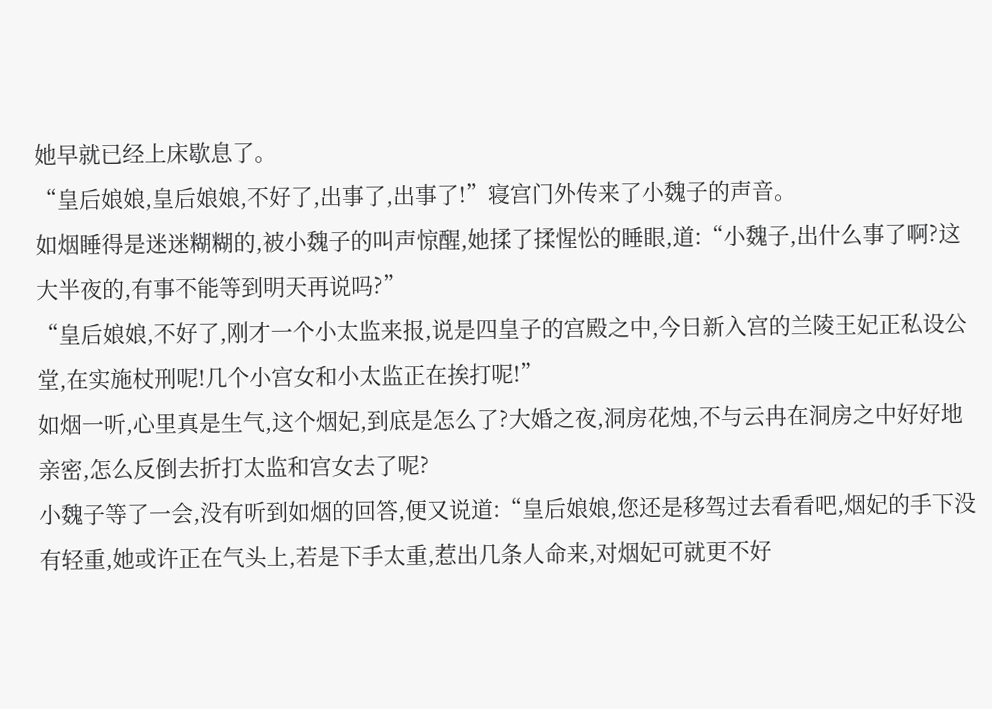她早就已经上床歇息了。
“皇后娘娘,皇后娘娘,不好了,出事了,出事了!”寝宫门外传来了小魏子的声音。
如烟睡得是迷迷糊糊的,被小魏子的叫声惊醒,她揉了揉惺忪的睡眼,道:“小魏子,出什么事了啊?这大半夜的,有事不能等到明天再说吗?”
“皇后娘娘,不好了,刚才一个小太监来报,说是四皇子的宫殿之中,今日新入宫的兰陵王妃正私设公堂,在实施杖刑呢!几个小宫女和小太监正在挨打呢!”
如烟一听,心里真是生气,这个烟妃,到底是怎么了?大婚之夜,洞房花烛,不与云冉在洞房之中好好地亲密,怎么反倒去折打太监和宫女去了呢?
小魏子等了一会,没有听到如烟的回答,便又说道:“皇后娘娘,您还是移驾过去看看吧,烟妃的手下没有轻重,她或许正在气头上,若是下手太重,惹出几条人命来,对烟妃可就更不好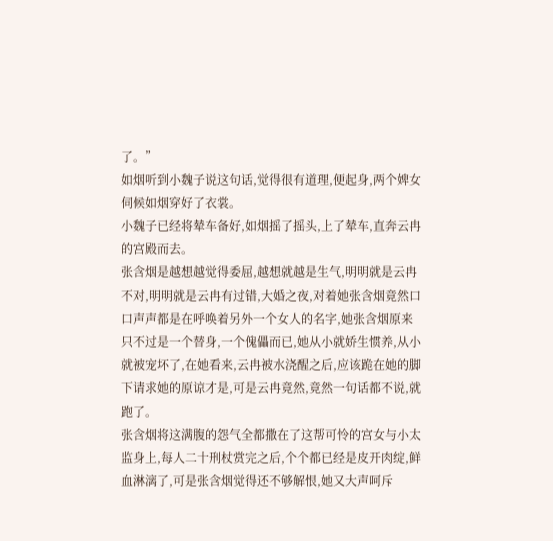了。”
如烟听到小魏子说这句话,觉得很有道理,便起身,两个婢女伺候如烟穿好了衣裳。
小魏子已经将辇车备好,如烟摇了摇头,上了辇车,直奔云冉的宫殿而去。
张含烟是越想越觉得委屈,越想就越是生气,明明就是云冉不对,明明就是云冉有过错,大婚之夜,对着她张含烟竟然口口声声都是在呼唤着另外一个女人的名字,她张含烟原来只不过是一个替身,一个傀儡而已,她从小就娇生惯养,从小就被宠坏了,在她看来,云冉被水浇醒之后,应该跪在她的脚下请求她的原谅才是,可是云冉竟然,竟然一句话都不说,就跑了。
张含烟将这满腹的怨气全都撒在了这帮可怜的宫女与小太监身上,每人二十刑杖赏完之后,个个都已经是皮开肉绽,鲜血淋漓了,可是张含烟觉得还不够解恨,她又大声呵斥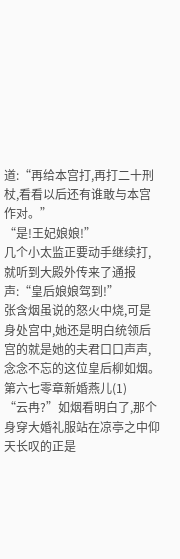道:“再给本宫打,再打二十刑杖,看看以后还有谁敢与本宫作对。”
“是!王妃娘娘!”
几个小太监正要动手继续打,就听到大殿外传来了通报声:“皇后娘娘驾到!”
张含烟虽说的怒火中烧,可是身处宫中,她还是明白统领后宫的就是她的夫君口口声声,念念不忘的这位皇后柳如烟。
第六七零章新婚燕儿(1)
“云冉?”如烟看明白了,那个身穿大婚礼服站在凉亭之中仰天长叹的正是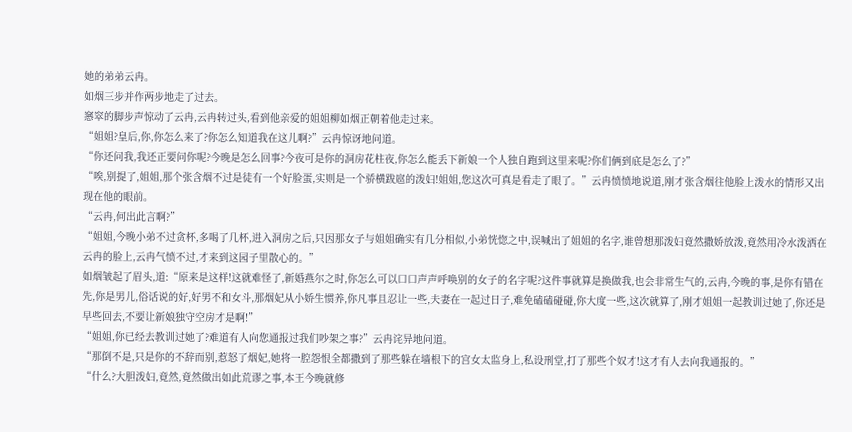她的弟弟云冉。
如烟三步并作两步地走了过去。
窸窣的脚步声惊动了云冉,云冉转过头,看到他亲爱的姐姐柳如烟正朝着他走过来。
“姐姐?皇后,你,你怎么来了?你怎么知道我在这儿啊?”云冉惊讶地问道。
“你还问我,我还正要问你呢?今晚是怎么回事?今夜可是你的洞房花柱夜,你怎么能丢下新娘一个人独自跑到这里来呢?你们俩到底是怎么了?”
“唉,别提了,姐姐,那个张含烟不过是徒有一个好脸蛋,实则是一个骄横跋扈的泼妇!姐姐,您这次可真是看走了眼了。”云冉愤愤地说道,刚才张含烟往他脸上泼水的情形又出现在他的眼前。
“云冉,何出此言啊?”
“姐姐,今晚小弟不过贪杯,多喝了几杯,进入洞房之后,只因那女子与姐姐确实有几分相似,小弟恍惚之中,误喊出了姐姐的名字,谁曾想那泼妇竟然撒娇放泼,竟然用冷水泼洒在云冉的脸上,云冉气愤不过,才来到这园子里散心的。”
如烟皱起了眉头,道:“原来是这样!这就难怪了,新婚燕尔之时,你怎么可以口口声声呼唤别的女子的名字呢?这件事就算是换做我,也会非常生气的,云冉,今晚的事,是你有错在先,你是男儿,俗话说的好,好男不和女斗,那烟妃从小娇生惯养,你凡事且忍让一些,夫妻在一起过日子,难免磕磕碰碰,你大度一些,这次就算了,刚才姐姐一起教训过她了,你还是早些回去,不要让新娘独守空房才是啊!”
“姐姐,你已经去教训过她了?难道有人向您通报过我们吵架之事?”云冉诧异地问道。
“那倒不是,只是你的不辞而别,惹怒了烟妃,她将一腔怨恨全都撒到了那些躲在墙根下的宫女太监身上,私设刑堂,打了那些个奴才!这才有人去向我通报的。”
“什么?大胆泼妇,竟然,竟然做出如此荒谬之事,本王今晚就修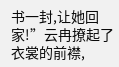书一封,让她回家!”云冉撩起了衣裳的前襟,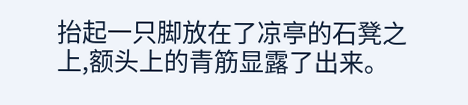抬起一只脚放在了凉亭的石凳之上,额头上的青筋显露了出来。